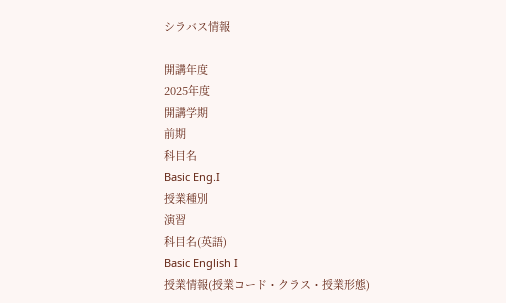シラバス情報

開講年度
2025年度
開講学期
前期
科目名
Basic Eng.I
授業種別
演習
科目名(英語)
Basic English I
授業情報(授業コード・クラス・授業形態)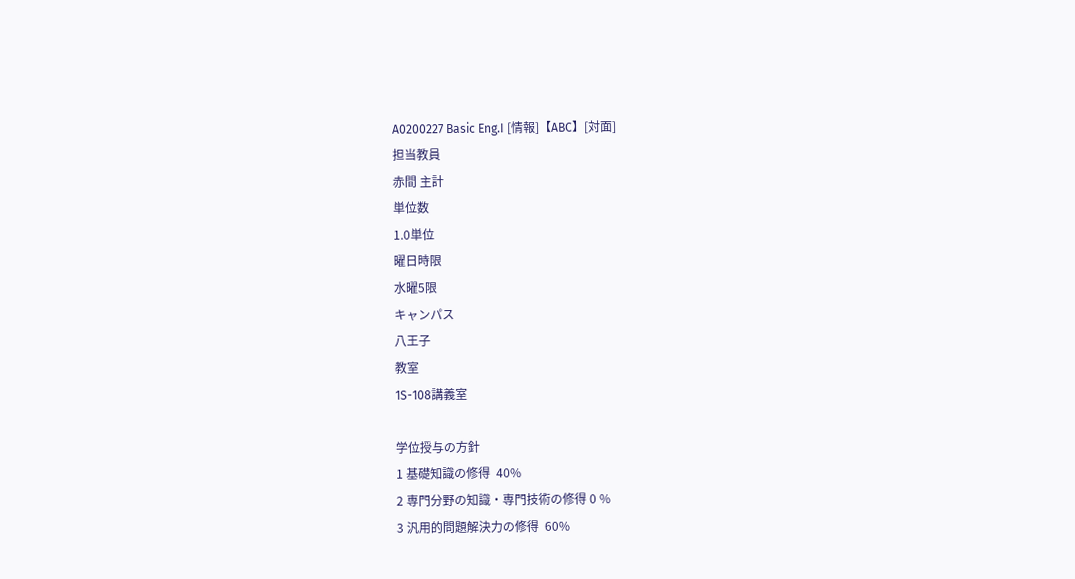A0200227 Basic Eng.I [情報]【ABC】[対面]
担当教員
赤間 主計
単位数
1.0単位
曜日時限
水曜5限
キャンパス
八王子
教室
1S-108講義室

学位授与の方針
1 基礎知識の修得  40%
2 専門分野の知識・専門技術の修得 0 %
3 汎用的問題解決力の修得  60%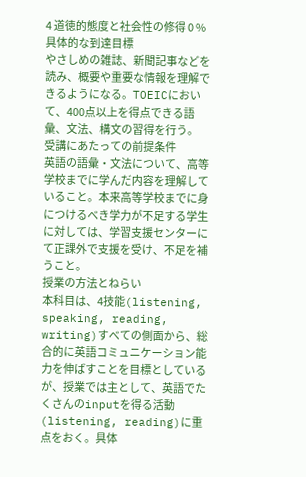4 道徳的態度と社会性の修得 0 %
具体的な到達目標
やさしめの雑誌、新聞記事などを読み、概要や重要な情報を理解できるようになる。TOEICにおいて、400点以上を得点できる語彙、文法、構文の習得を行う。
受講にあたっての前提条件
英語の語彙・文法について、高等学校までに学んだ内容を理解していること。本来高等学校までに身につけるべき学力が不足する学生に対しては、学習支援センターにて正課外で支援を受け、不足を補うこと。
授業の方法とねらい
本科目は、4技能(listening, speaking, reading, writing)すべての側面から、総合的に英語コミュニケーション能力を伸ばすことを目標としているが、授業では主として、英語でたくさんのinputを得る活動(listening, reading)に重点をおく。具体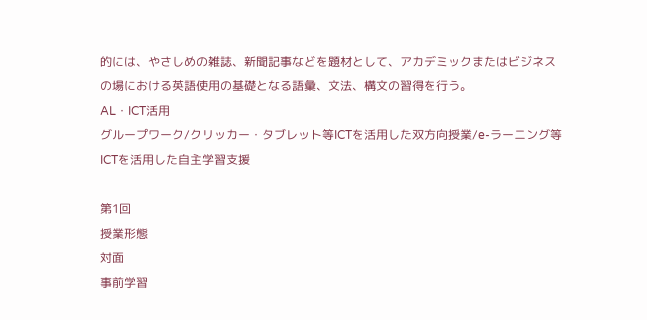的には、やさしめの雑誌、新聞記事などを題材として、アカデミックまたはビジネスの場における英語使用の基礎となる語彙、文法、構文の習得を行う。
AL・ICT活用
グループワーク/クリッカー・タブレット等ICTを活用した双方向授業/e-ラーニング等ICTを活用した自主学習支援

第1回
授業形態
対面
事前学習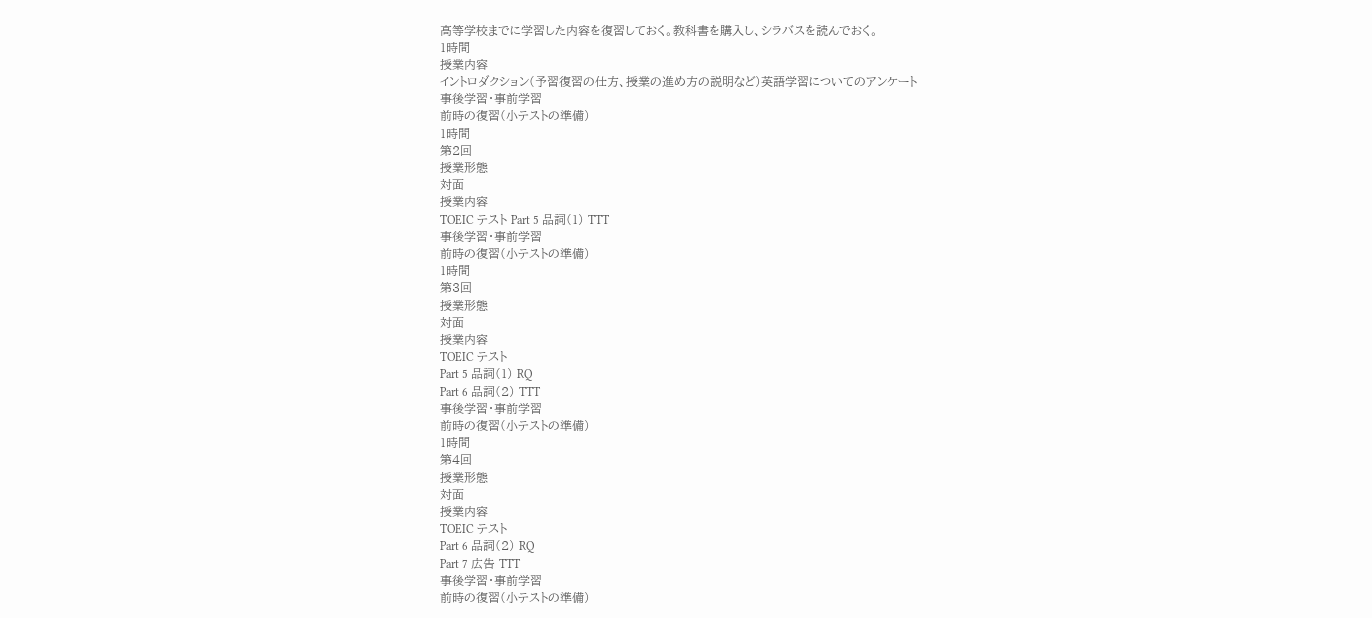高等学校までに学習した内容を復習しておく。教科書を購入し、シラバスを読んでおく。
1時間
授業内容
イントロダクション(予習復習の仕方、授業の進め方の説明など)英語学習についてのアンケート
事後学習・事前学習
前時の復習(小テストの準備)
1時間
第2回
授業形態
対面
授業内容
TOEIC テスト Part 5 品詞(1) TTT
事後学習・事前学習
前時の復習(小テストの準備)
1時間
第3回
授業形態
対面
授業内容
TOEIC テスト
Part 5 品詞(1) RQ
Part 6 品詞(2) TTT
事後学習・事前学習
前時の復習(小テストの準備)
1時間
第4回
授業形態
対面
授業内容
TOEIC テスト
Part 6 品詞(2) RQ
Part 7 広告 TTT
事後学習・事前学習
前時の復習(小テストの準備)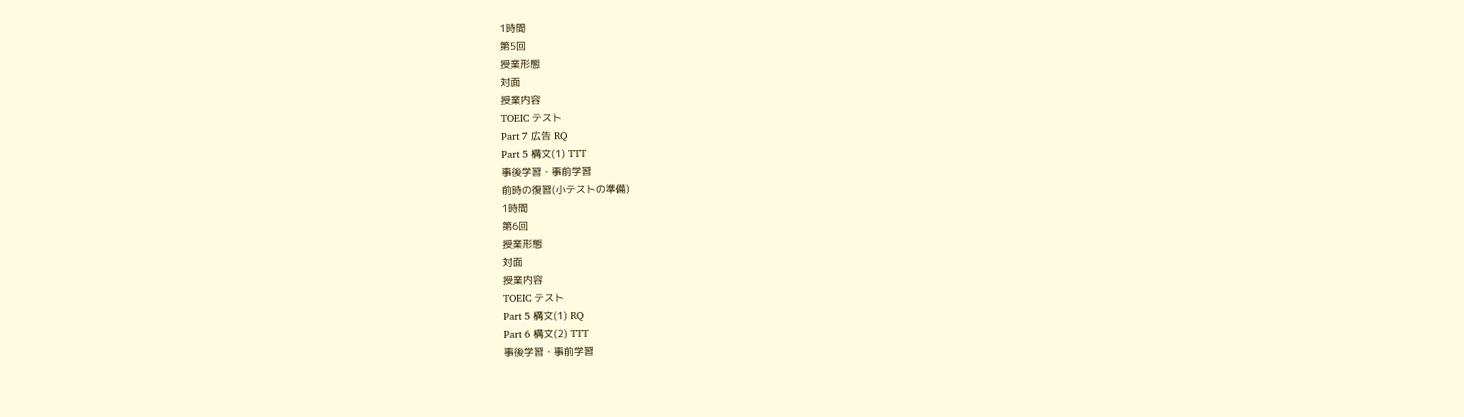1時間
第5回
授業形態
対面
授業内容
TOEIC テスト
Part 7 広告 RQ
Part 5 構文(1) TTT
事後学習・事前学習
前時の復習(小テストの準備)
1時間
第6回
授業形態
対面
授業内容
TOEIC テスト
Part 5 構文(1) RQ
Part 6 構文(2) TTT
事後学習・事前学習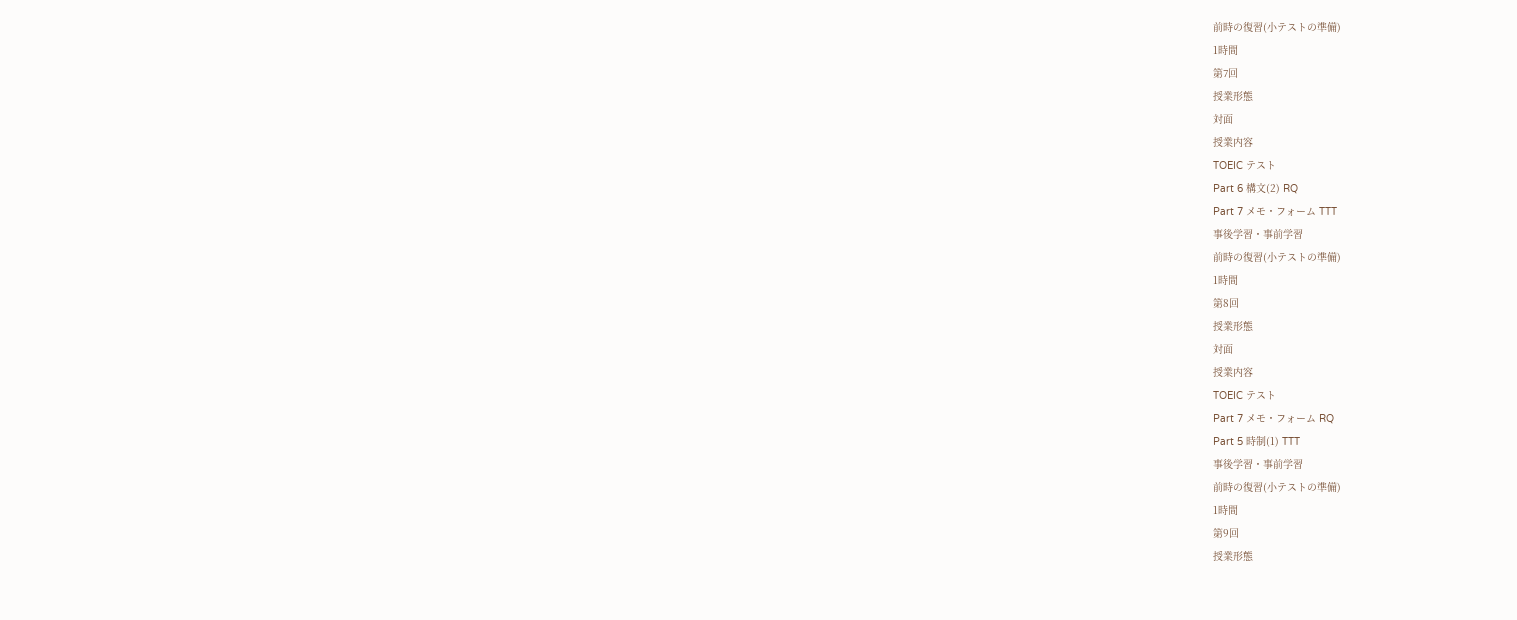前時の復習(小テストの準備)
1時間
第7回
授業形態
対面
授業内容
TOEIC テスト
Part 6 構文(2) RQ
Part 7 メモ・フォーム TTT
事後学習・事前学習
前時の復習(小テストの準備)
1時間
第8回
授業形態
対面
授業内容
TOEIC テスト
Part 7 メモ・フォーム RQ
Part 5 時制(1) TTT
事後学習・事前学習
前時の復習(小テストの準備)
1時間
第9回
授業形態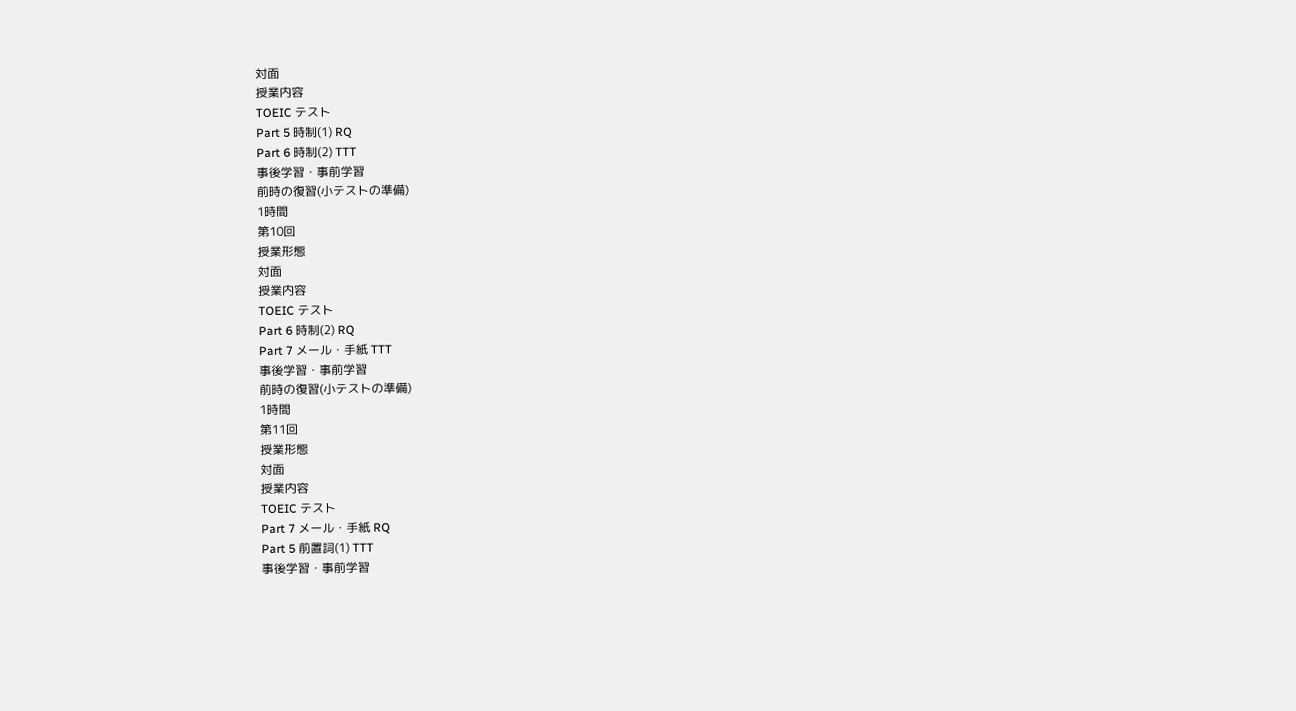対面
授業内容
TOEIC テスト
Part 5 時制(1) RQ
Part 6 時制(2) TTT
事後学習・事前学習
前時の復習(小テストの準備)
1時間
第10回
授業形態
対面
授業内容
TOEIC テスト
Part 6 時制(2) RQ
Part 7 メール・手紙 TTT
事後学習・事前学習
前時の復習(小テストの準備)
1時間
第11回
授業形態
対面
授業内容
TOEIC テスト
Part 7 メール・手紙 RQ
Part 5 前置詞(1) TTT
事後学習・事前学習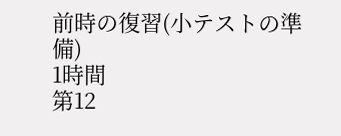前時の復習(小テストの準備)
1時間
第12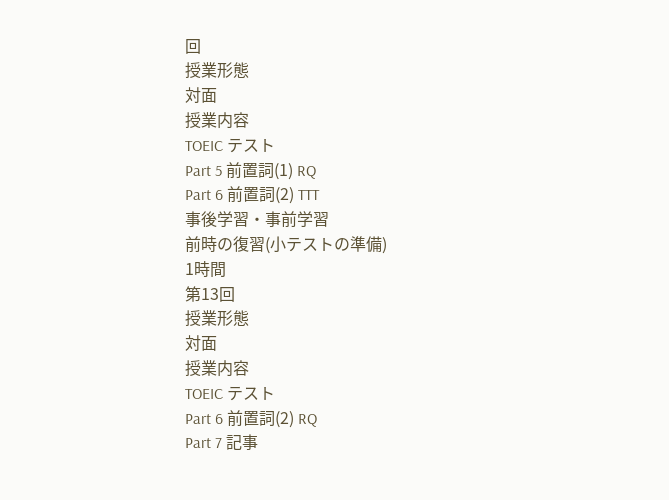回
授業形態
対面
授業内容
TOEIC テスト
Part 5 前置詞(1) RQ
Part 6 前置詞(2) TTT
事後学習・事前学習
前時の復習(小テストの準備)
1時間
第13回
授業形態
対面
授業内容
TOEIC テスト
Part 6 前置詞(2) RQ
Part 7 記事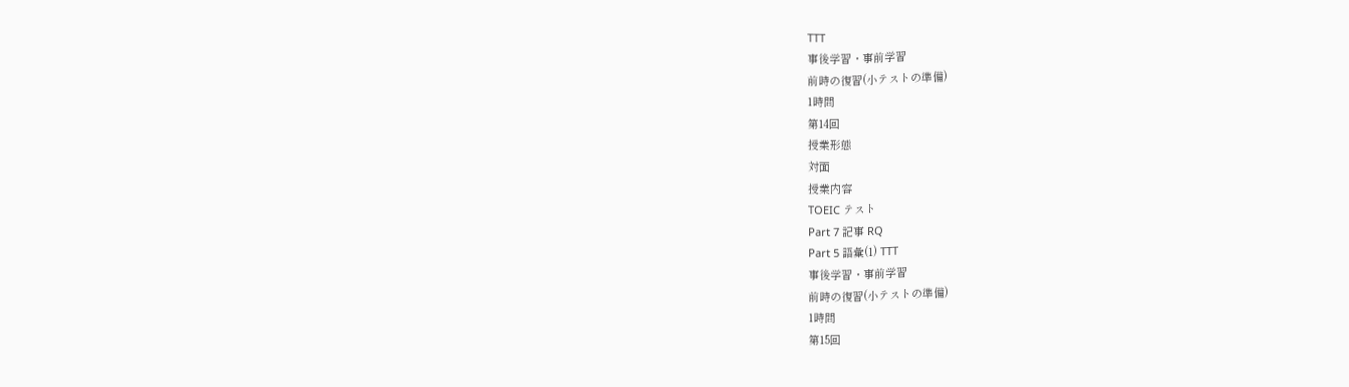TTT
事後学習・事前学習
前時の復習(小テストの準備)
1時間
第14回
授業形態
対面
授業内容
TOEIC テスト
Part 7 記事 RQ
Part 5 語彙(1) TTT
事後学習・事前学習
前時の復習(小テストの準備)
1時間
第15回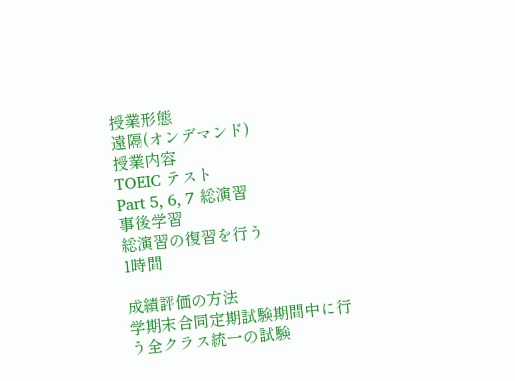授業形態
遠隔(オンデマンド)
授業内容
TOEIC テスト
Part 5, 6, 7 総演習
事後学習
総演習の復習を行う
1時間

成績評価の方法
学期末合同定期試験期間中に行う全クラス統一の試験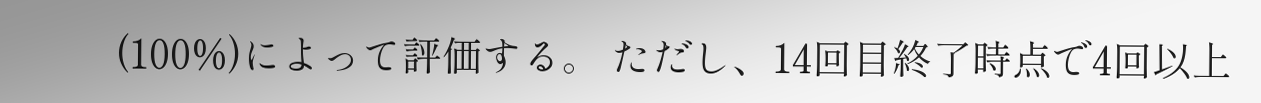(100%)によって評価する。 ただし、14回目終了時点で4回以上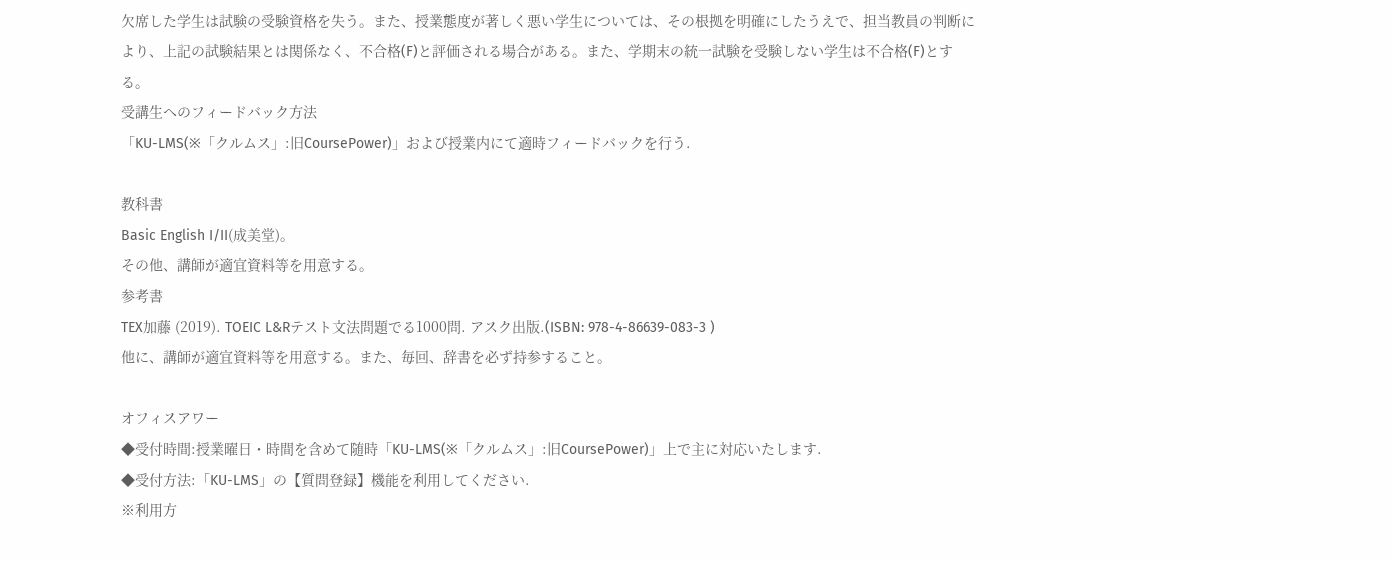欠席した学生は試験の受験資格を失う。また、授業態度が著しく悪い学生については、その根拠を明確にしたうえで、担当教員の判断により、上記の試験結果とは関係なく、不合格(F)と評価される場合がある。また、学期末の統一試験を受験しない学生は不合格(F)とする。
受講生へのフィードバック方法
「KU-LMS(※「クルムス」:旧CoursePower)」および授業内にて適時フィードバックを行う.

教科書
Basic English I/II(成美堂)。
その他、講師が適宜資料等を用意する。
参考書
TEX加藤 (2019). TOEIC L&Rテスト文法問題でる1000問. アスク出版.(ISBN: 978-4-86639-083-3 )
他に、講師が適宜資料等を用意する。また、毎回、辞書を必ず持参すること。

オフィスアワー
◆受付時間:授業曜日・時間を含めて随時「KU-LMS(※「クルムス」:旧CoursePower)」上で主に対応いたします.
◆受付方法:「KU-LMS」の【質問登録】機能を利用してください.
※利用方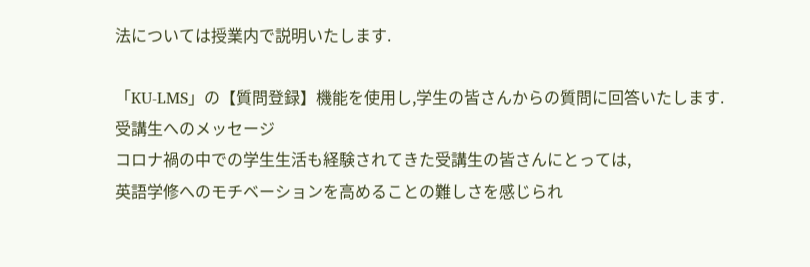法については授業内で説明いたします.

「KU-LMS」の【質問登録】機能を使用し,学生の皆さんからの質問に回答いたします.
受講生へのメッセージ
コロナ禍の中での学生生活も経験されてきた受講生の皆さんにとっては,
英語学修へのモチベーションを高めることの難しさを感じられ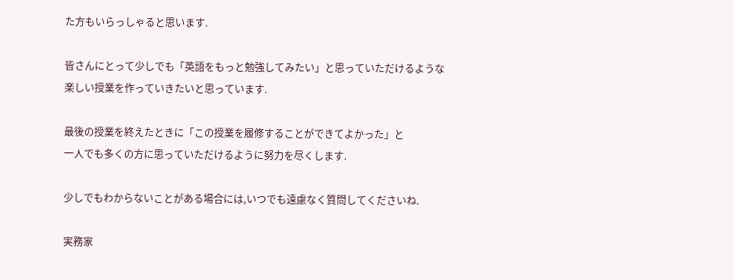た方もいらっしゃると思います.

皆さんにとって少しでも「英語をもっと勉強してみたい」と思っていただけるような
楽しい授業を作っていきたいと思っています.

最後の授業を終えたときに「この授業を履修することができてよかった」と
一人でも多くの方に思っていただけるように努力を尽くします.

少しでもわからないことがある場合には,いつでも遠慮なく質問してくださいね.

実務家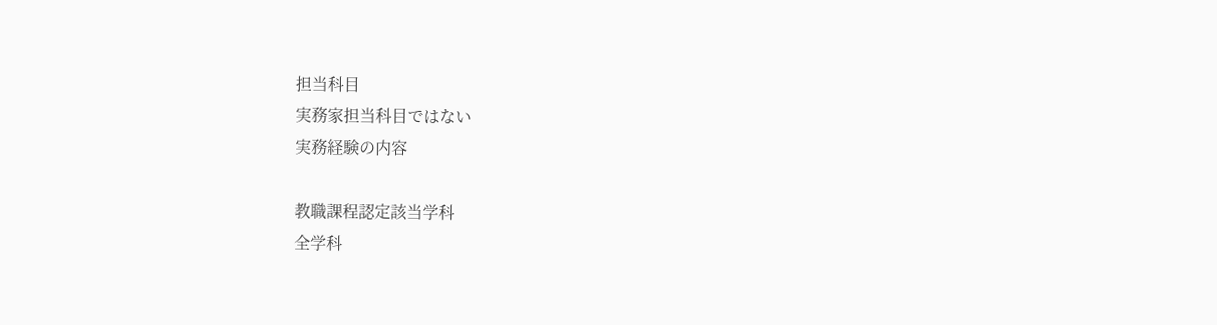担当科目
実務家担当科目ではない
実務経験の内容

教職課程認定該当学科
全学科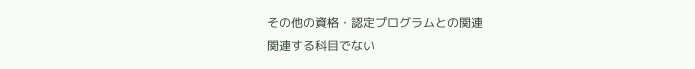その他の資格・認定プログラムとの関連
関連する科目でない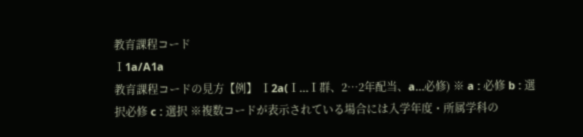教育課程コード
Ⅰ1a/A1a
教育課程コードの見方【例】 Ⅰ2a(Ⅰ…Ⅰ群、2…2年配当、a…必修) ※ a : 必修 b : 選択必修 c : 選択 ※複数コードが表示されている場合には入学年度・所属学科の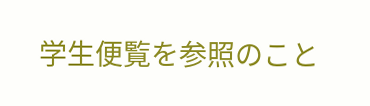学生便覧を参照のこと